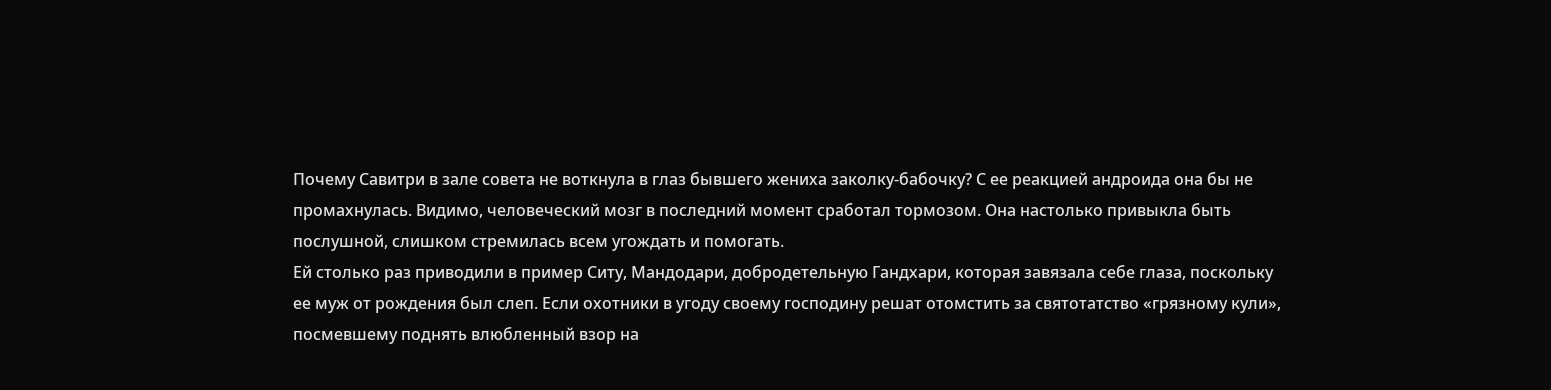Почему Савитри в зале совета не воткнула в глаз бывшего жениха заколку-бабочку? С ее реакцией андроида она бы не промахнулась. Видимо, человеческий мозг в последний момент сработал тормозом. Она настолько привыкла быть послушной, слишком стремилась всем угождать и помогать.
Ей столько раз приводили в пример Ситу, Мандодари, добродетельную Гандхари, которая завязала себе глаза, поскольку ее муж от рождения был слеп. Если охотники в угоду своему господину решат отомстить за святотатство «грязному кули», посмевшему поднять влюбленный взор на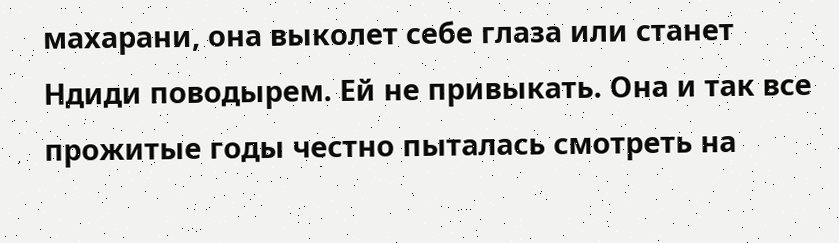махарани, она выколет себе глаза или станет Ндиди поводырем. Ей не привыкать. Она и так все прожитые годы честно пыталась смотреть на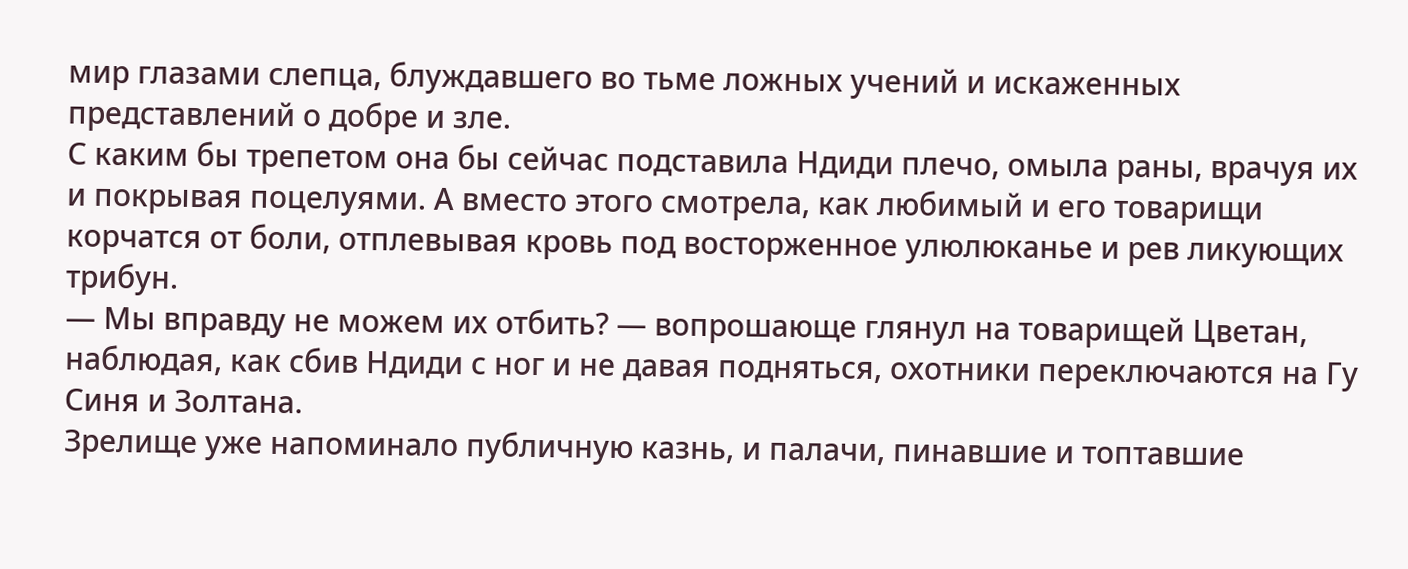мир глазами слепца, блуждавшего во тьме ложных учений и искаженных представлений о добре и зле.
С каким бы трепетом она бы сейчас подставила Ндиди плечо, омыла раны, врачуя их и покрывая поцелуями. А вместо этого смотрела, как любимый и его товарищи корчатся от боли, отплевывая кровь под восторженное улюлюканье и рев ликующих трибун.
— Мы вправду не можем их отбить? — вопрошающе глянул на товарищей Цветан, наблюдая, как сбив Ндиди с ног и не давая подняться, охотники переключаются на Гу Синя и Золтана.
Зрелище уже напоминало публичную казнь, и палачи, пинавшие и топтавшие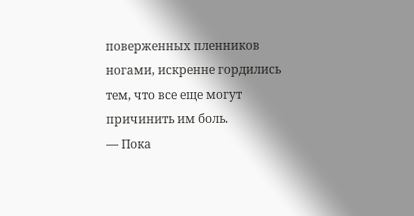поверженных пленников ногами, искренне гордились тем, что все еще могут причинить им боль.
— Пока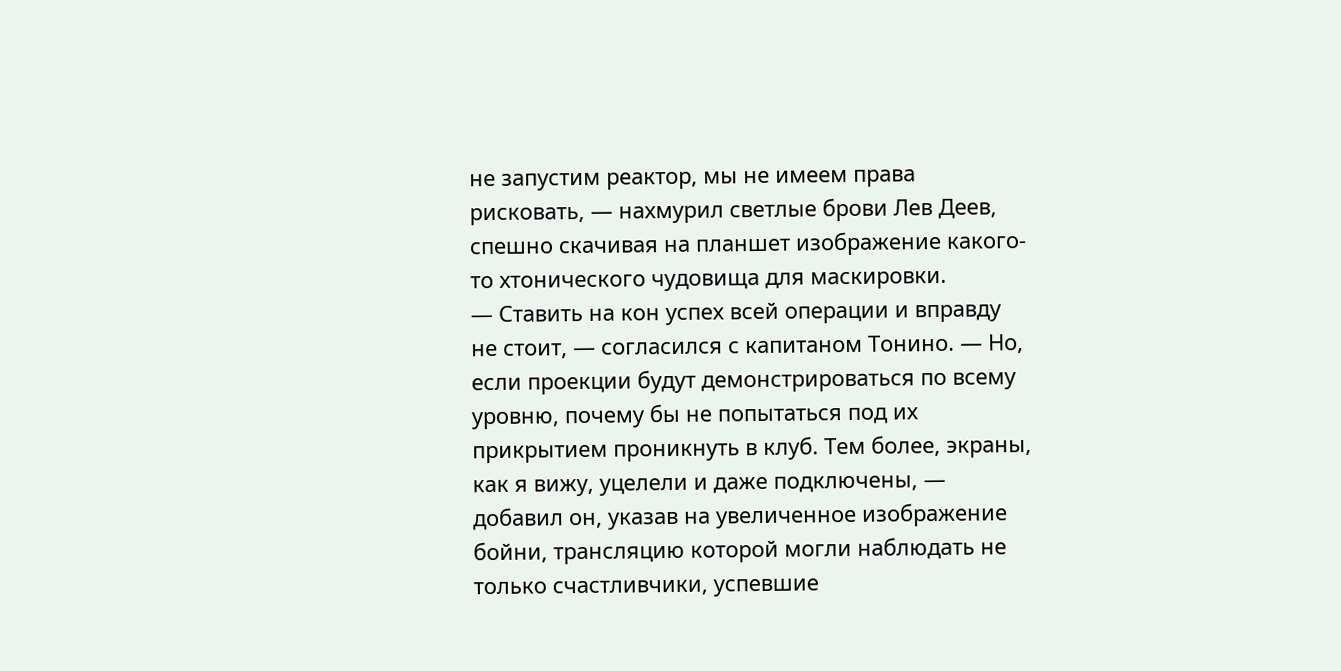не запустим реактор, мы не имеем права рисковать, — нахмурил светлые брови Лев Деев, спешно скачивая на планшет изображение какого-то хтонического чудовища для маскировки.
— Ставить на кон успех всей операции и вправду не стоит, — согласился с капитаном Тонино. — Но, если проекции будут демонстрироваться по всему уровню, почему бы не попытаться под их прикрытием проникнуть в клуб. Тем более, экраны, как я вижу, уцелели и даже подключены, — добавил он, указав на увеличенное изображение бойни, трансляцию которой могли наблюдать не только счастливчики, успевшие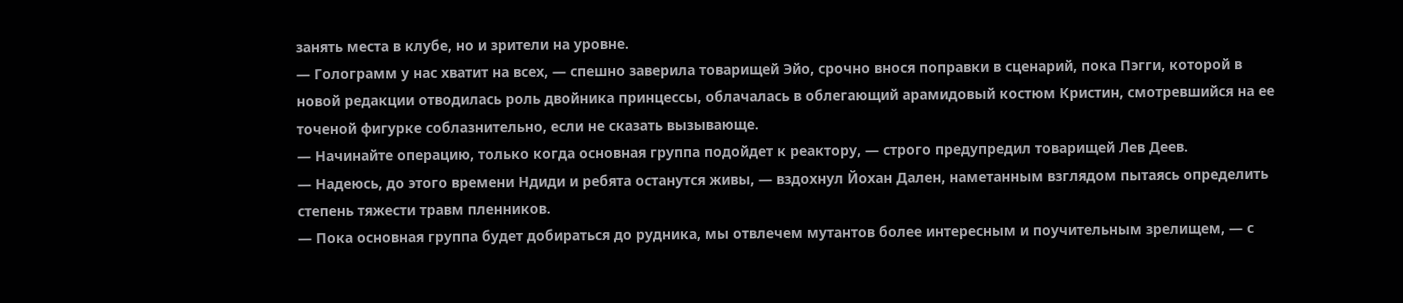занять места в клубе, но и зрители на уровне.
— Голограмм у нас хватит на всех, — спешно заверила товарищей Эйо, срочно внося поправки в сценарий, пока Пэгги, которой в новой редакции отводилась роль двойника принцессы, облачалась в облегающий арамидовый костюм Кристин, смотревшийся на ее точеной фигурке соблазнительно, если не сказать вызывающе.
— Начинайте операцию, только когда основная группа подойдет к реактору, — строго предупредил товарищей Лев Деев.
— Надеюсь, до этого времени Ндиди и ребята останутся живы, — вздохнул Йохан Дален, наметанным взглядом пытаясь определить степень тяжести травм пленников.
— Пока основная группа будет добираться до рудника, мы отвлечем мутантов более интересным и поучительным зрелищем, — с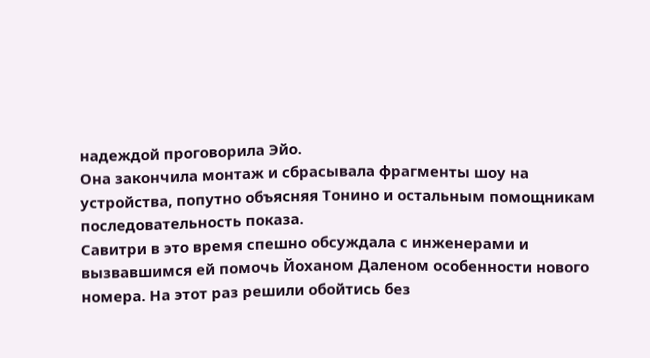надеждой проговорила Эйо.
Она закончила монтаж и сбрасывала фрагменты шоу на устройства, попутно объясняя Тонино и остальным помощникам последовательность показа.
Савитри в это время спешно обсуждала с инженерами и вызвавшимся ей помочь Йоханом Даленом особенности нового номера. На этот раз решили обойтись без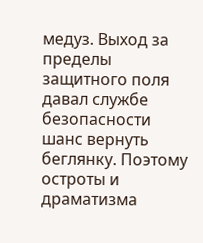медуз. Выход за пределы защитного поля давал службе безопасности шанс вернуть беглянку. Поэтому остроты и драматизма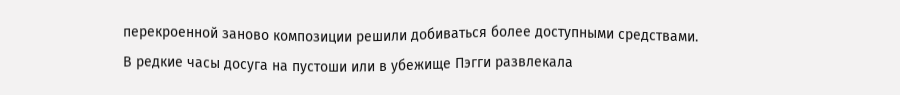перекроенной заново композиции решили добиваться более доступными средствами.
В редкие часы досуга на пустоши или в убежище Пэгги развлекала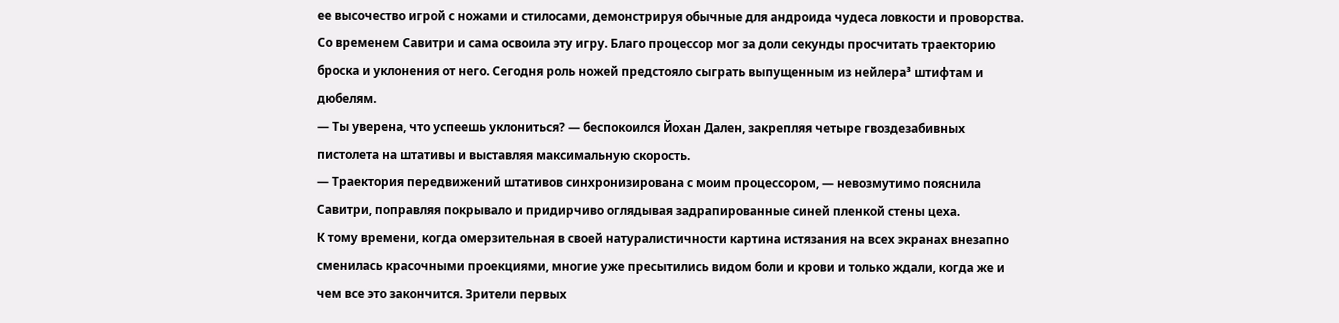ее высочество игрой с ножами и стилосами, демонстрируя обычные для андроида чудеса ловкости и проворства. Со временем Савитри и сама освоила эту игру. Благо процессор мог за доли секунды просчитать траекторию броска и уклонения от него. Сегодня роль ножей предстояло сыграть выпущенным из нейлера³ штифтам и дюбелям.
— Ты уверена, что успеешь уклониться? — беспокоился Йохан Дален, закрепляя четыре гвоздезабивных пистолета на штативы и выставляя максимальную скорость.
— Траектория передвижений штативов синхронизирована с моим процессором, — невозмутимо пояснила Савитри, поправляя покрывало и придирчиво оглядывая задрапированные синей пленкой стены цеха.
К тому времени, когда омерзительная в своей натуралистичности картина истязания на всех экранах внезапно сменилась красочными проекциями, многие уже пресытились видом боли и крови и только ждали, когда же и чем все это закончится. Зрители первых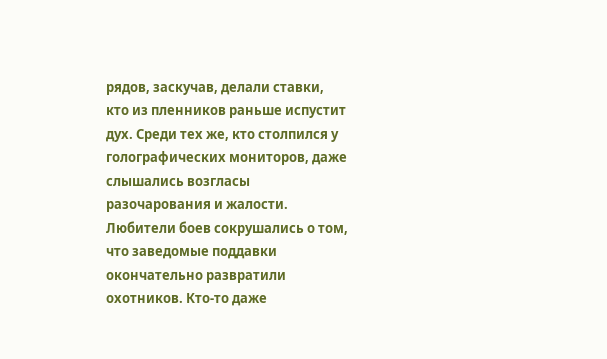рядов, заскучав, делали ставки, кто из пленников раньше испустит дух. Среди тех же, кто столпился у голографических мониторов, даже слышались возгласы разочарования и жалости. Любители боев сокрушались о том, что заведомые поддавки окончательно развратили охотников. Кто-то даже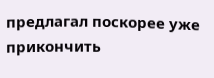предлагал поскорее уже прикончить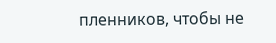пленников, чтобы не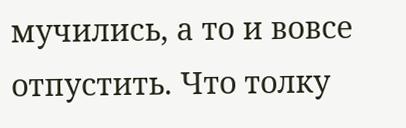мучились, а то и вовсе отпустить. Что толку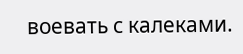воевать с калеками.